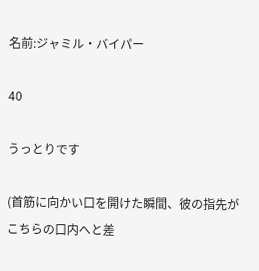名前:ジャミル・バイパー

40

うっとりです

(首筋に向かい口を開けた瞬間、彼の指先がこちらの口内へと差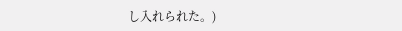し入れられた。)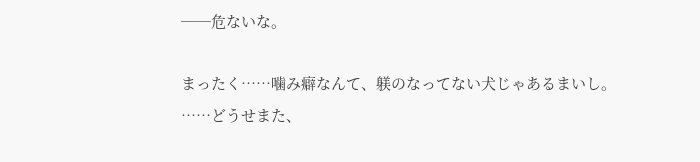──危ないな。

まったく……噛み癖なんて、躾のなってない犬じゃあるまいし。
……どうせまた、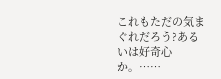これもただの気まぐれだろう?あるいは好奇心か。……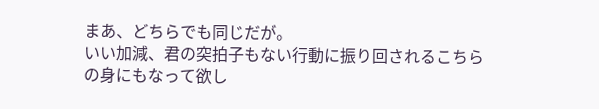まあ、どちらでも同じだが。
いい加減、君の突拍子もない行動に振り回されるこちらの身にもなって欲し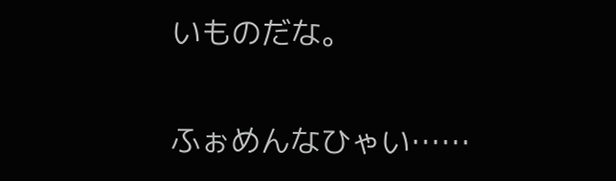いものだな。

ふぉめんなひゃい……